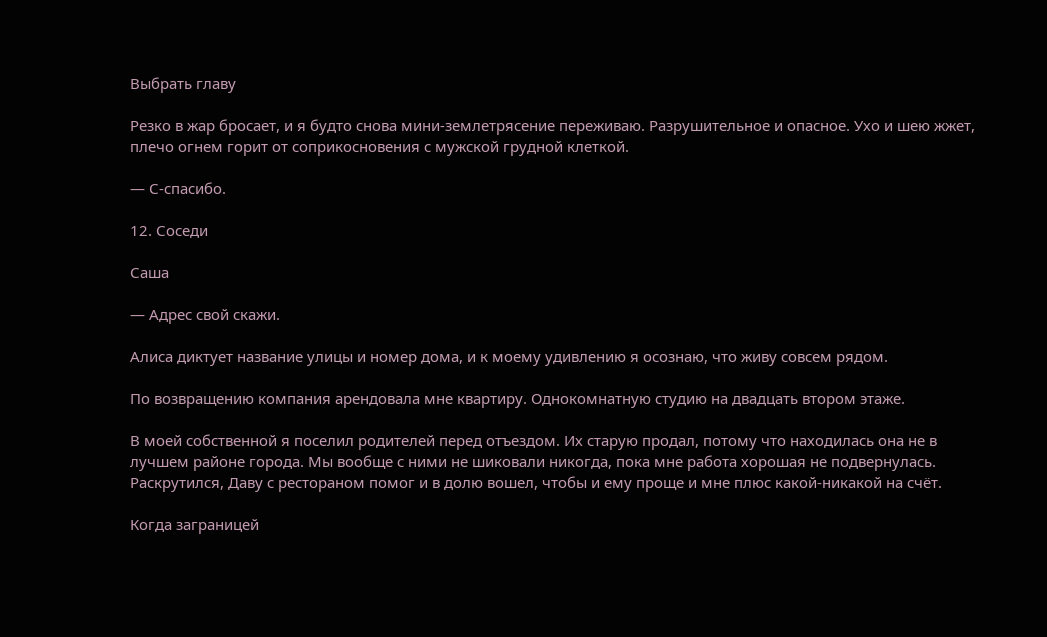Выбрать главу

Резко в жар бросает, и я будто снова мини-землетрясение переживаю. Разрушительное и опасное. Ухо и шею жжет, плечо огнем горит от соприкосновения с мужской грудной клеткой.

— С-спасибо.

12. Соседи

Саша

— Адрес свой скажи.

Алиса диктует название улицы и номер дома, и к моему удивлению я осознаю, что живу совсем рядом.

По возвращению компания арендовала мне квартиру. Однокомнатную студию на двадцать втором этаже.

В моей собственной я поселил родителей перед отъездом. Их старую продал, потому что находилась она не в лучшем районе города. Мы вообще с ними не шиковали никогда, пока мне работа хорошая не подвернулась. Раскрутился, Даву с рестораном помог и в долю вошел, чтобы и ему проще и мне плюс какой-никакой на счёт.

Когда заграницей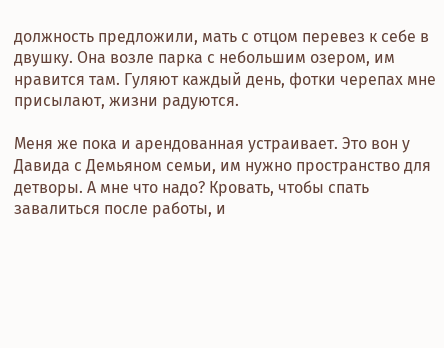должность предложили, мать с отцом перевез к себе в двушку. Она возле парка с небольшим озером, им нравится там. Гуляют каждый день, фотки черепах мне присылают, жизни радуются.

Меня же пока и арендованная устраивает. Это вон у Давида с Демьяном семьи, им нужно пространство для детворы. А мне что надо? Кровать, чтобы спать завалиться после работы, и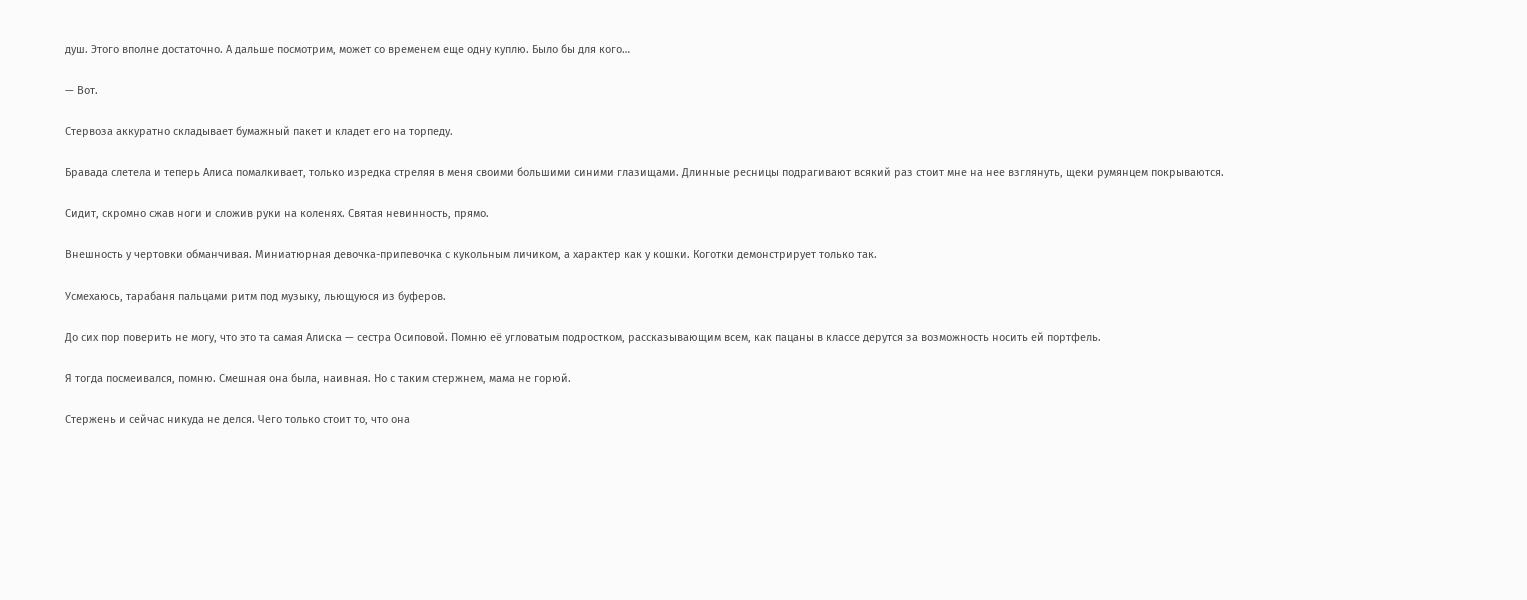душ. Этого вполне достаточно. А дальше посмотрим, может со временем еще одну куплю. Было бы для кого…

— Вот.

Стервоза аккуратно складывает бумажный пакет и кладет его на торпеду.

Бравада слетела и теперь Алиса помалкивает, только изредка стреляя в меня своими большими синими глазищами. Длинные ресницы подрагивают всякий раз стоит мне на нее взглянуть, щеки румянцем покрываются.

Сидит, скромно сжав ноги и сложив руки на коленях. Святая невинность, прямо.

Внешность у чертовки обманчивая. Миниатюрная девочка-припевочка с кукольным личиком, а характер как у кошки. Коготки демонстрирует только так.

Усмехаюсь, тарабаня пальцами ритм под музыку, льющуюся из буферов.

До сих пор поверить не могу, что это та самая Алиска — сестра Осиповой. Помню её угловатым подростком, рассказывающим всем, как пацаны в классе дерутся за возможность носить ей портфель.

Я тогда посмеивался, помню. Смешная она была, наивная. Но с таким стержнем, мама не горюй.

Стержень и сейчас никуда не делся. Чего только стоит то, что она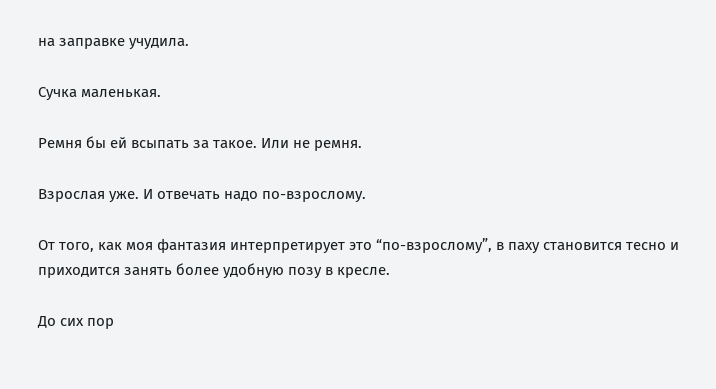на заправке учудила.

Сучка маленькая.

Ремня бы ей всыпать за такое. Или не ремня.

Взрослая уже. И отвечать надо по-взрослому.

От того, как моя фантазия интерпретирует это “по-взрослому”, в паху становится тесно и приходится занять более удобную позу в кресле.

До сих пор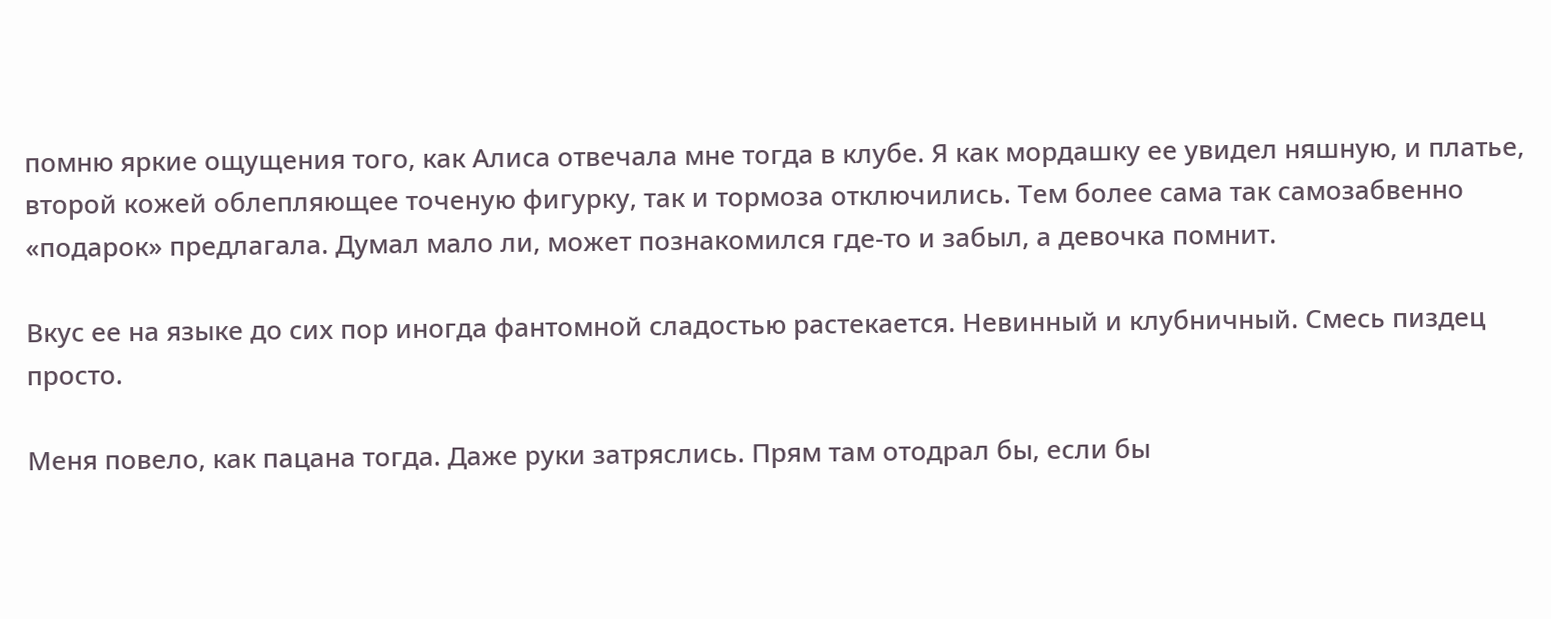помню яркие ощущения того, как Алиса отвечала мне тогда в клубе. Я как мордашку ее увидел няшную, и платье, второй кожей облепляющее точеную фигурку, так и тормоза отключились. Тем более сама так самозабвенно «подарок» предлагала. Думал мало ли, может познакомился где-то и забыл, а девочка помнит.

Вкус ее на языке до сих пор иногда фантомной сладостью растекается. Невинный и клубничный. Смесь пиздец просто.

Меня повело, как пацана тогда. Даже руки затряслись. Прям там отодрал бы, если бы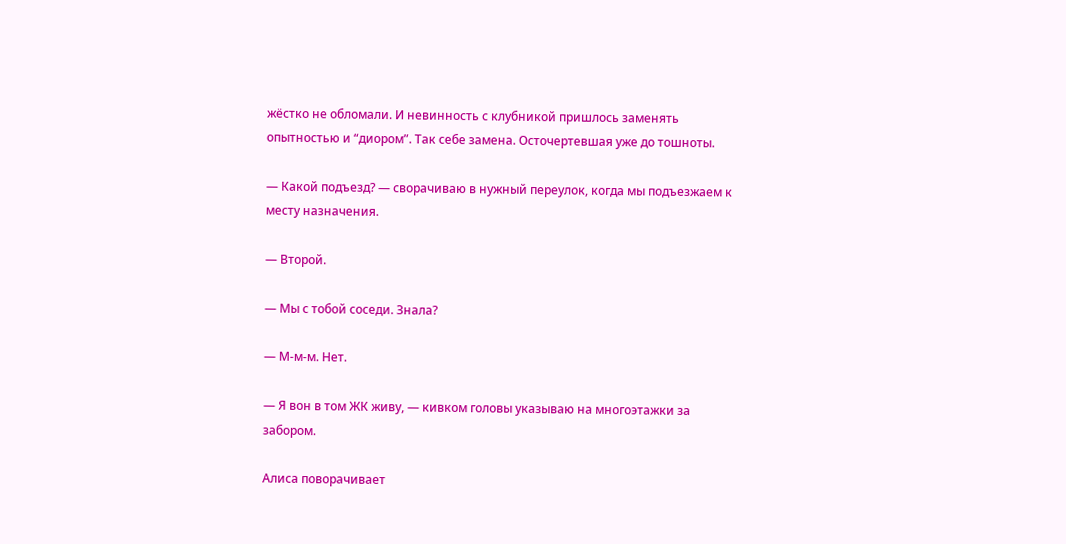жёстко не обломали. И невинность с клубникой пришлось заменять опытностью и “диором”. Так себе замена. Осточертевшая уже до тошноты.

— Какой подъезд? — сворачиваю в нужный переулок, когда мы подъезжаем к месту назначения.

— Второй.

— Мы с тобой соседи. Знала?

— М-м-м. Нет.

— Я вон в том ЖК живу, — кивком головы указываю на многоэтажки за забором.

Алиса поворачивает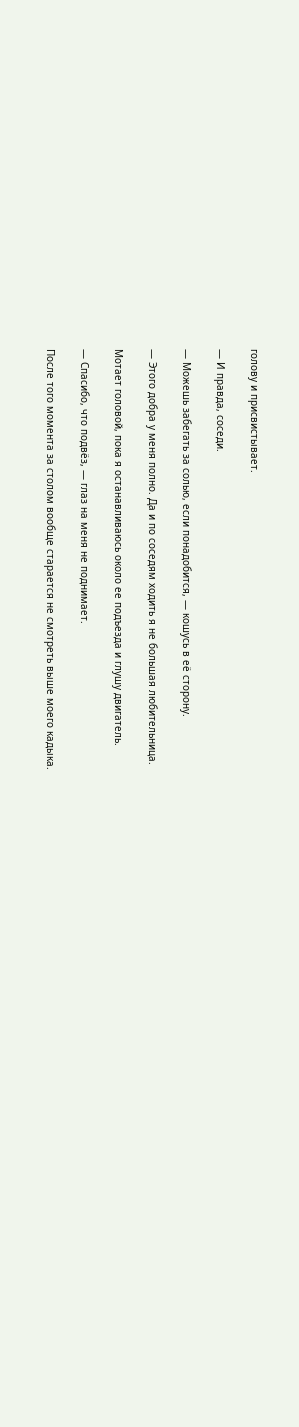голову и присвистывает.

— И правда, соседи.

— Можешь забегать за солью, если понадобится, — кошусь в её сторону.

— Этого добра у меня полно. Да и по соседям ходить я не большая любительница.

Мотает головой, пока я останавливаюсь около ее подъезда и глушу двигатель.

— Спасибо, что подвёз, — глаз на меня не поднимает.

После того момента за столом вообще старается не смотреть выше моего кадыка.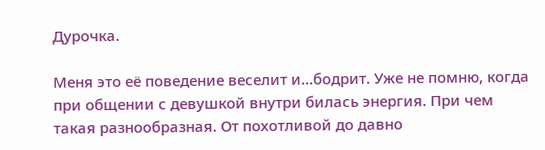Дурочка.

Меня это её поведение веселит и…бодрит. Уже не помню, когда при общении с девушкой внутри билась энергия. При чем такая разнообразная. От похотливой до давно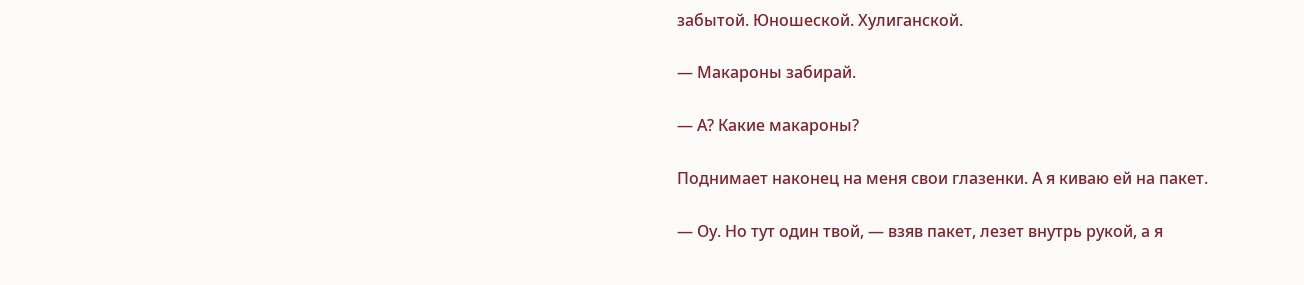забытой. Юношеской. Хулиганской.

— Макароны забирай.

— А? Какие макароны?

Поднимает наконец на меня свои глазенки. А я киваю ей на пакет.

— Оу. Но тут один твой, — взяв пакет, лезет внутрь рукой, а я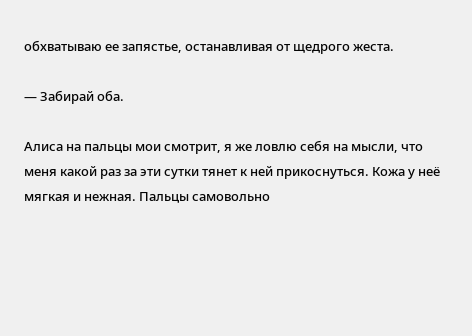обхватываю ее запястье, останавливая от щедрого жеста.

— Забирай оба.

Алиса на пальцы мои смотрит, я же ловлю себя на мысли, что меня какой раз за эти сутки тянет к ней прикоснуться. Кожа у неё мягкая и нежная. Пальцы самовольно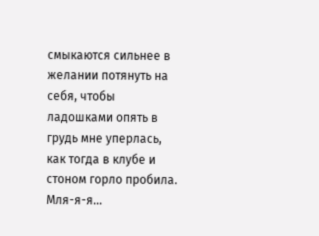смыкаются сильнее в желании потянуть на себя, чтобы ладошками опять в грудь мне уперлась, как тогда в клубе и стоном горло пробила. Мля-я-я…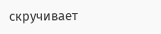скручивает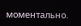моментально.